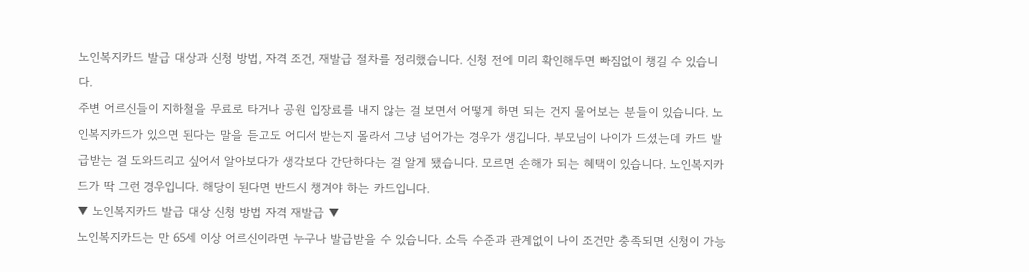노인복지카드 발급 대상과 신청 방법, 자격 조건, 재발급 절차를 정리했습니다. 신청 전에 미리 확인해두면 빠짐없이 챙길 수 있습니다.
주변 어르신들이 지하철을 무료로 타거나 공원 입장료를 내지 않는 걸 보면서 어떻게 하면 되는 건지 물어보는 분들이 있습니다. 노인복지카드가 있으면 된다는 말을 듣고도 어디서 받는지 몰라서 그냥 넘어가는 경우가 생깁니다. 부모님이 나이가 드셨는데 카드 발급받는 걸 도와드리고 싶어서 알아보다가 생각보다 간단하다는 걸 알게 됐습니다. 모르면 손해가 되는 혜택이 있습니다. 노인복지카드가 딱 그런 경우입니다. 해당이 된다면 반드시 챙겨야 하는 카드입니다.
▼ 노인복지카드 발급 대상 신청 방법 자격 재발급 ▼
노인복지카드는 만 65세 이상 어르신이라면 누구나 발급받을 수 있습니다. 소득 수준과 관계없이 나이 조건만 충족되면 신청이 가능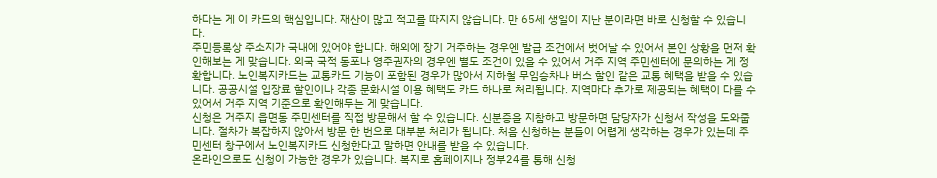하다는 게 이 카드의 핵심입니다. 재산이 많고 적고를 따지지 않습니다. 만 65세 생일이 지난 분이라면 바로 신청할 수 있습니다.
주민등록상 주소지가 국내에 있어야 합니다. 해외에 장기 거주하는 경우엔 발급 조건에서 벗어날 수 있어서 본인 상황을 먼저 확인해보는 게 맞습니다. 외국 국적 동포나 영주권자의 경우엔 별도 조건이 있을 수 있어서 거주 지역 주민센터에 문의하는 게 정확합니다. 노인복지카드는 교통카드 기능이 포함된 경우가 많아서 지하철 무임승차나 버스 할인 같은 교통 혜택을 받을 수 있습니다. 공공시설 입장료 할인이나 각종 문화시설 이용 혜택도 카드 하나로 처리됩니다. 지역마다 추가로 제공되는 혜택이 다를 수 있어서 거주 지역 기준으로 확인해두는 게 맞습니다.
신청은 거주지 읍면동 주민센터를 직접 방문해서 할 수 있습니다. 신분증을 지참하고 방문하면 담당자가 신청서 작성을 도와줍니다. 절차가 복잡하지 않아서 방문 한 번으로 대부분 처리가 됩니다. 처음 신청하는 분들이 어렵게 생각하는 경우가 있는데 주민센터 창구에서 노인복지카드 신청한다고 말하면 안내를 받을 수 있습니다.
온라인으로도 신청이 가능한 경우가 있습니다. 복지로 홈페이지나 정부24를 통해 신청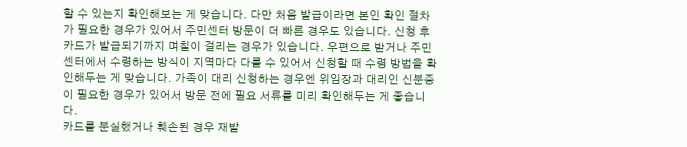할 수 있는지 확인해보는 게 맞습니다. 다만 처음 발급이라면 본인 확인 절차가 필요한 경우가 있어서 주민센터 방문이 더 빠른 경우도 있습니다. 신청 후 카드가 발급되기까지 며칠이 걸리는 경우가 있습니다. 우편으로 받거나 주민센터에서 수령하는 방식이 지역마다 다를 수 있어서 신청할 때 수령 방법을 확인해두는 게 맞습니다. 가족이 대리 신청하는 경우엔 위임장과 대리인 신분증이 필요한 경우가 있어서 방문 전에 필요 서류를 미리 확인해두는 게 좋습니다.
카드를 분실했거나 훼손된 경우 재발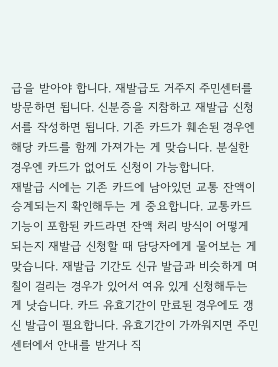급을 받아야 합니다. 재발급도 거주지 주민센터를 방문하면 됩니다. 신분증을 지참하고 재발급 신청서를 작성하면 됩니다. 기존 카드가 훼손된 경우엔 해당 카드를 함께 가져가는 게 맞습니다. 분실한 경우엔 카드가 없어도 신청이 가능합니다.
재발급 시에는 기존 카드에 남아있던 교통 잔액이 승계되는지 확인해두는 게 중요합니다. 교통카드 기능이 포함된 카드라면 잔액 처리 방식이 어떻게 되는지 재발급 신청할 때 담당자에게 물어보는 게 맞습니다. 재발급 기간도 신규 발급과 비슷하게 며칠이 걸리는 경우가 있어서 여유 있게 신청해두는 게 낫습니다. 카드 유효기간이 만료된 경우에도 갱신 발급이 필요합니다. 유효기간이 가까워지면 주민센터에서 안내를 받거나 직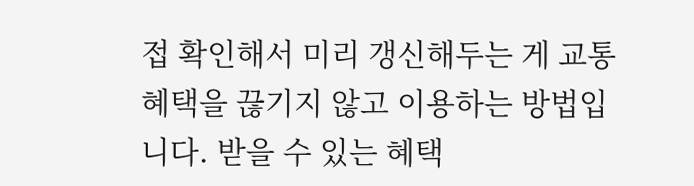접 확인해서 미리 갱신해두는 게 교통 혜택을 끊기지 않고 이용하는 방법입니다. 받을 수 있는 혜택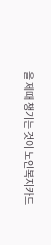을 제때 챙기는 것이 노인복지카드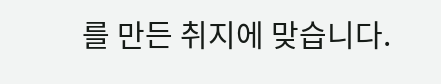를 만든 취지에 맞습니다.